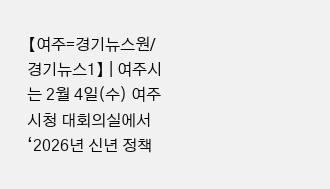【여주=경기뉴스원/경기뉴스1】 | 여주시는 2월 4일(수) 여주시청 대회의실에서 ‘2026년 신년 정책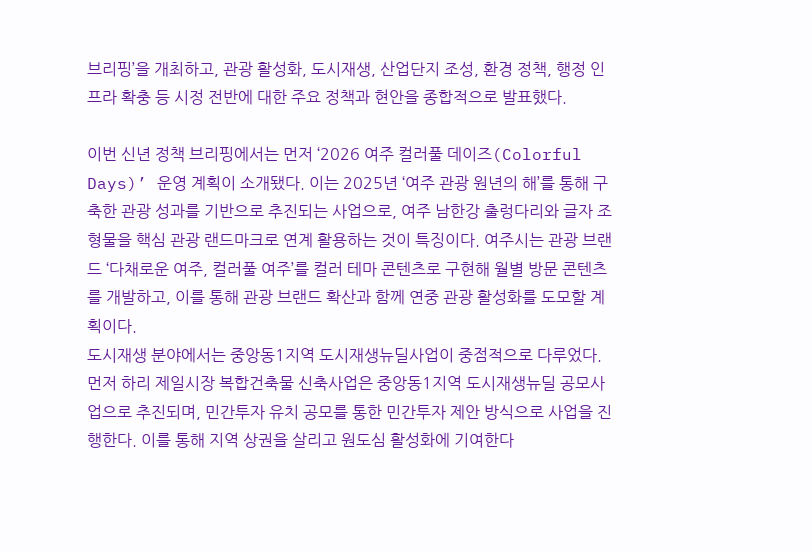브리핑’을 개최하고, 관광 활성화, 도시재생, 산업단지 조성, 환경 정책, 행정 인프라 확충 등 시정 전반에 대한 주요 정책과 현안을 종합적으로 발표했다.

이번 신년 정책 브리핑에서는 먼저 ‘2026 여주 컬러풀 데이즈(Colorful Days)’ 운영 계획이 소개됐다. 이는 2025년 ‘여주 관광 원년의 해’를 통해 구축한 관광 성과를 기반으로 추진되는 사업으로, 여주 남한강 출렁다리와 글자 조형물을 핵심 관광 랜드마크로 연계 활용하는 것이 특징이다. 여주시는 관광 브랜드 ‘다채로운 여주, 컬러풀 여주’를 컬러 테마 콘텐츠로 구현해 월별 방문 콘텐츠를 개발하고, 이를 통해 관광 브랜드 확산과 함께 연중 관광 활성화를 도모할 계획이다.
도시재생 분야에서는 중앙동1지역 도시재생뉴딜사업이 중점적으로 다루었다. 먼저 하리 제일시장 복합건축물 신축사업은 중앙동1지역 도시재생뉴딜 공모사업으로 추진되며, 민간투자 유치 공모를 통한 민간투자 제안 방식으로 사업을 진행한다. 이를 통해 지역 상권을 살리고 원도심 활성화에 기여한다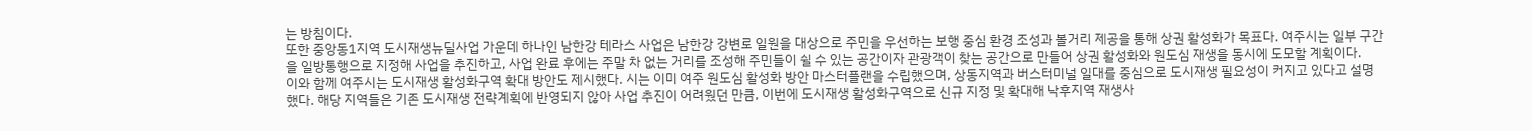는 방침이다.
또한 중앙동1지역 도시재생뉴딜사업 가운데 하나인 남한강 테라스 사업은 남한강 강변로 일원을 대상으로 주민을 우선하는 보행 중심 환경 조성과 볼거리 제공을 통해 상권 활성화가 목표다. 여주시는 일부 구간을 일방통행으로 지정해 사업을 추진하고, 사업 완료 후에는 주말 차 없는 거리를 조성해 주민들이 쉴 수 있는 공간이자 관광객이 찾는 공간으로 만들어 상권 활성화와 원도심 재생을 동시에 도모할 계획이다.
이와 함께 여주시는 도시재생 활성화구역 확대 방안도 제시했다. 시는 이미 여주 원도심 활성화 방안 마스터플랜을 수립했으며, 상동지역과 버스터미널 일대를 중심으로 도시재생 필요성이 커지고 있다고 설명했다. 해당 지역들은 기존 도시재생 전략계획에 반영되지 않아 사업 추진이 어려웠던 만큼, 이번에 도시재생 활성화구역으로 신규 지정 및 확대해 낙후지역 재생사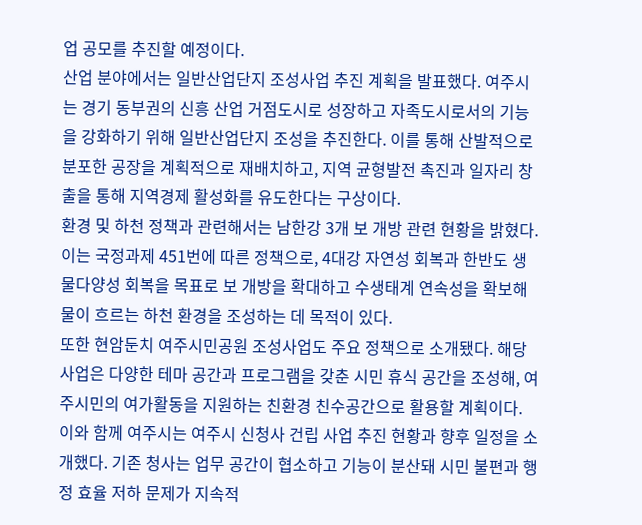업 공모를 추진할 예정이다.
산업 분야에서는 일반산업단지 조성사업 추진 계획을 발표했다. 여주시는 경기 동부권의 신흥 산업 거점도시로 성장하고 자족도시로서의 기능을 강화하기 위해 일반산업단지 조성을 추진한다. 이를 통해 산발적으로 분포한 공장을 계획적으로 재배치하고, 지역 균형발전 촉진과 일자리 창출을 통해 지역경제 활성화를 유도한다는 구상이다.
환경 및 하천 정책과 관련해서는 남한강 3개 보 개방 관련 현황을 밝혔다. 이는 국정과제 451번에 따른 정책으로, 4대강 자연성 회복과 한반도 생물다양성 회복을 목표로 보 개방을 확대하고 수생태계 연속성을 확보해 물이 흐르는 하천 환경을 조성하는 데 목적이 있다.
또한 현암둔치 여주시민공원 조성사업도 주요 정책으로 소개됐다. 해당 사업은 다양한 테마 공간과 프로그램을 갖춘 시민 휴식 공간을 조성해, 여주시민의 여가활동을 지원하는 친환경 친수공간으로 활용할 계획이다.
이와 함께 여주시는 여주시 신청사 건립 사업 추진 현황과 향후 일정을 소개했다. 기존 청사는 업무 공간이 협소하고 기능이 분산돼 시민 불편과 행정 효율 저하 문제가 지속적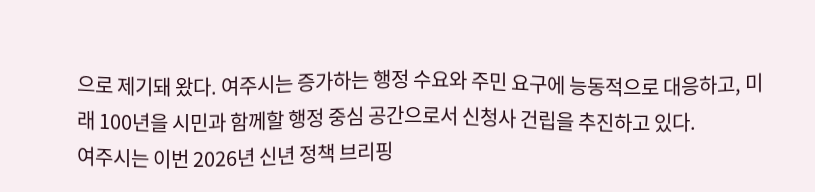으로 제기돼 왔다. 여주시는 증가하는 행정 수요와 주민 요구에 능동적으로 대응하고, 미래 100년을 시민과 함께할 행정 중심 공간으로서 신청사 건립을 추진하고 있다.
여주시는 이번 2026년 신년 정책 브리핑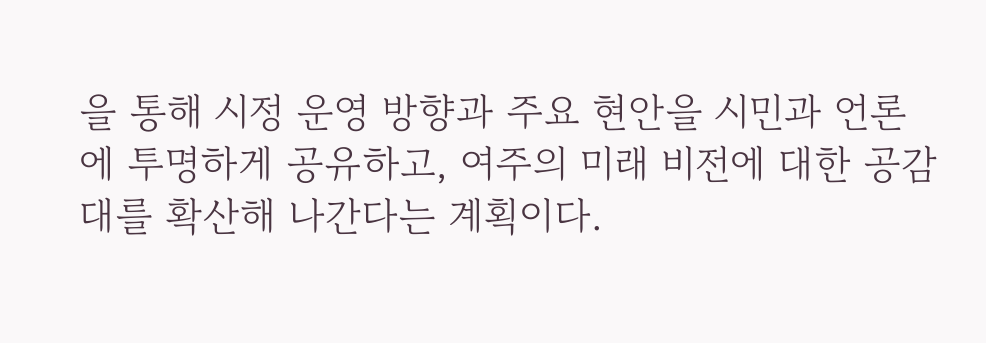을 통해 시정 운영 방향과 주요 현안을 시민과 언론에 투명하게 공유하고, 여주의 미래 비전에 대한 공감대를 확산해 나간다는 계획이다.